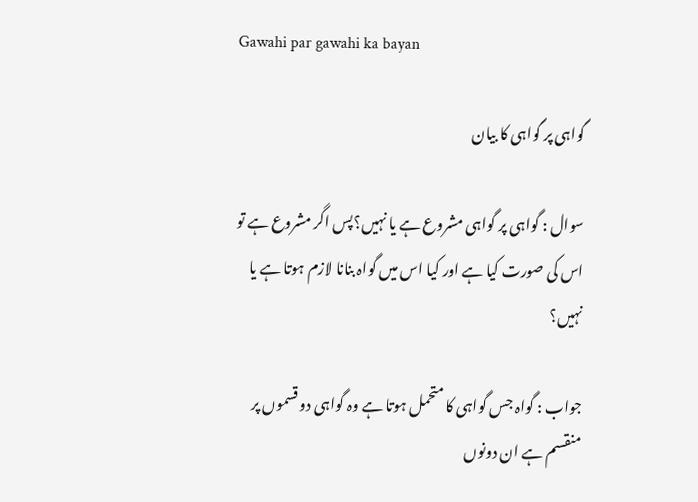Gawahi par gawahi ka bayan

گواہی پر گواہی کا بیان

سوال : گواہی پر گواہی مشروع ہے یا نہیں؟پس اگر مشروع ہے تو اس کی صورت کیا ہے اور کیا اس میں گواہ بنانا لازم ہوتا ہے یا نہیں؟

جواب : گواہ جس گواہی کا متحمل ہوتا ہے وہ گواہی دو قسموں پر منقسم ہے ان دونوں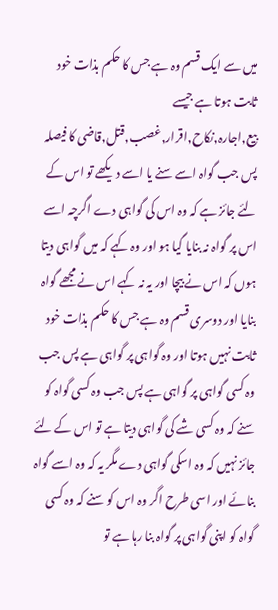میں سے ایک قسم وہ ہے جس کا حکم بذات خود ثابت ہوتا ہے جیسے بیع,اجارہ,نکاح,اقرار,غصب,قتل,قاضی کا فیصلہ پس جب گواہ اسے سنے یا اسے دیکھے تو اس کے لئے جائز ہے کہ وہ اس کی گواہی دے اگرچہ اسے اس پر گواہ نہ بنایا گیا ہو اور وہ کہے کہ میں گواہی دیتا ہوں کہ اس نے بیچا اور یہ نہ کہے اس نے مجھے گواہ بنایا اور دوسری قسم وہ ہے جس کا حکم بذات خود ثابت نہیں ہوتا اور وہ گواہی پر گواہی ہے پس جب وہ کسی گواہی پر گواہی ہے پس جب وہ کسی گواہ کو سنے کہ وہ کسی شے کی گواہی دیتا ہے تو اس کے لئے جائز نہیں کہ وہ اسکی گواہی دے مگر یہ کہ وہ اسے گواہ بنائے اور اسی طرح اگر وہ اس کو سنے کہ وہ کسی گواہ کو اپنی گواہی پر گواہ بنا رہا ہے تو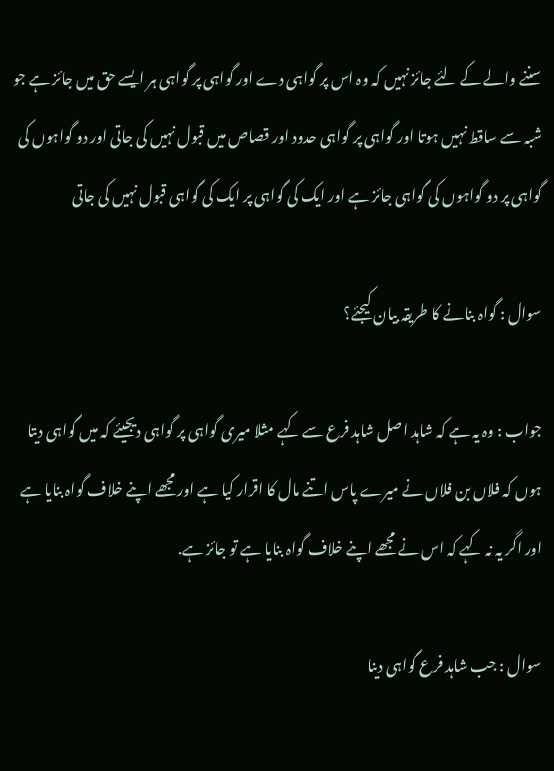سننے والے کے لئے جائز نہیں کہ وہ اس پر گواہی دے اور گواہی پر گواہی ہر ایسے حق میں جائز ہے جو شبہ سے ساقط نہیں ہوتا اور گواہی پر گواہی حدود اور قصاص میں قبول نہیں کی جاتی اور دو گواہوں کی گواہی پر دو گواہوں کی گواہی جائز ہے اور ایک کی گواہی پر ایک کی گواہی قبول نہیں کی جاتی

سوال : گواہ بنانے کا طریقہ بیان کیجئے؟

جواب : وہ یہ ہے کہ شاہد اصل شاہد فرع سے کہے مثلا میری گواہی پر گواہی دیجیئے کہ میں گواہی دیتا ہوں کہ فلاں بن فلاں نے میرے پاس اتنے مال کا اقرار کیا ہے اور مجھے اپنے خلاف گواہ بنایا ہے اور اگر یہ نہ کہے کہ اس نے مجھے اپنے خلاف گواہ بنایا ہے تو جائز ہے.

سوال : جب شاہد فرع گواہی دینا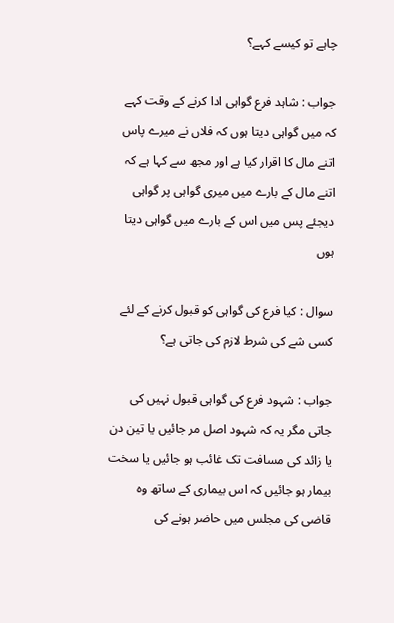چاہے تو کیسے کہے؟

جواب : شاہد فرع گواہی ادا کرنے کے وقت کہے کہ میں گواہی دیتا ہوں کہ فلاں نے میرے پاس اتنے مال کا اقرار کیا ہے اور مجھ سے کہا ہے کہ اتنے مال کے بارے میں میری گواہی پر گواہی دیجئے پس میں اس کے بارے میں گواہی دیتا ہوں

سوال : کیا فرع کی گواہی کو قبول کرنے کے لئے کسی شے کی شرط لازم کی جاتی ہے؟

جواب : شہود فرع کی گواہی قبول نہیں کی جاتی مگر یہ کہ شہود اصل مر جائیں یا تین دن یا زائد کی مسافت تک غائب ہو جائیں یا سخت بیمار ہو جائیں کہ اس بیماری کے ساتھ وہ قاضی کی مجلس میں حاضر ہونے کی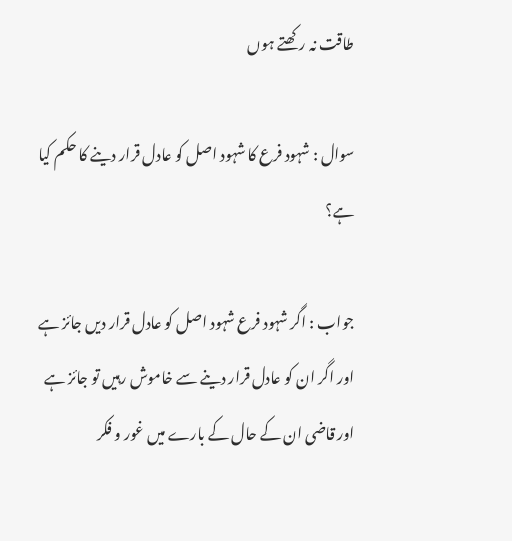طاقت نہ رکھتے ہوں

سوال : شہود فرع کا شہود اصل کو عادل قرار دینے کا حکم کیا ہے؟

جواب : اگر شہود فرع شہود اصل کو عادل قرار دیں جائز ہے اور اگر ان کو عادل قرار دینے سے خاموش رہیں تو جائز ہے اور قاضی ان کے حال کے بارے میں غور و فکر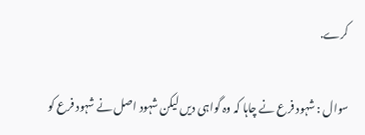کرے.

سوال : شہود فرع نے چاہا کہ وہ گواہی دیں لیکن شہود اصل نے شہود فرع کو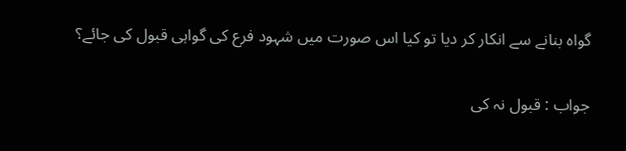گواہ بنانے سے انکار کر دیا تو کیا اس صورت میں شہود فرع کی گواہی قبول کی جائے؟

جواب : قبول نہ کی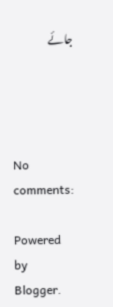جائے




No comments:

Powered by Blogger.